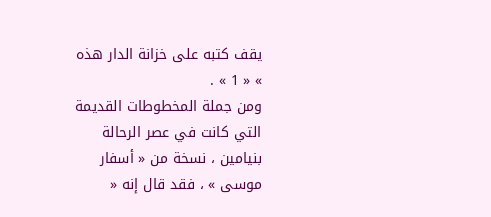يقف كتبه على خزانة الدار هذه » « 1 » .
ومن جملة المخطوطات القديمة التي كانت في عصر الرحالة بنيامين ، نسخة من « أسفار موسى » ، فقد قال إنه «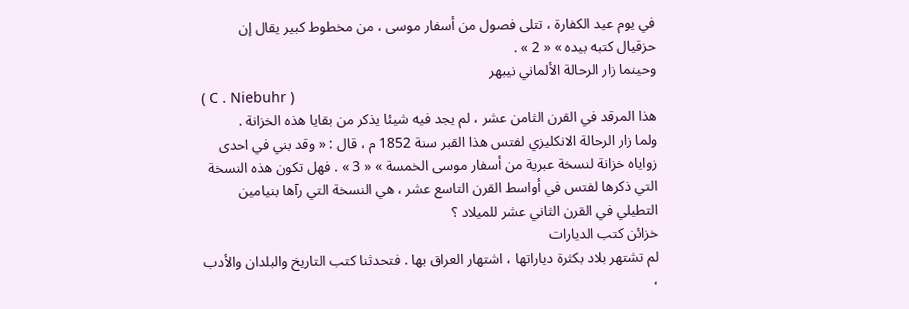في يوم عيد الكفارة ، تتلى فصول من أسفار موسى ، من مخطوط كبير يقال إن حزقيال كتبه بيده » « 2 » .
وحينما زار الرحالة الألماني نيبهر
( C . Niebuhr )
هذا المرقد في القرن الثامن عشر ، لم يجد فيه شيئا يذكر من بقايا هذه الخزانة .
ولما زار الرحالة الانكليزي لفتس هذا القبر سنة 1852 م ، قال : « وقد بني في احدى زواياه خزانة لنسخة عبرية من أسفار موسى الخمسة » « 3 » . فهل تكون هذه النسخة التي ذكرها لفتس في أواسط القرن التاسع عشر ، هي النسخة التي رآها بنيامين التطيلي في القرن الثاني عشر للميلاد ؟
خزائن كتب الديارات
لم تشتهر بلاد بكثرة دياراتها ، اشتهار العراق بها . فتحدثنا كتب التاريخ والبلدان والأدب ،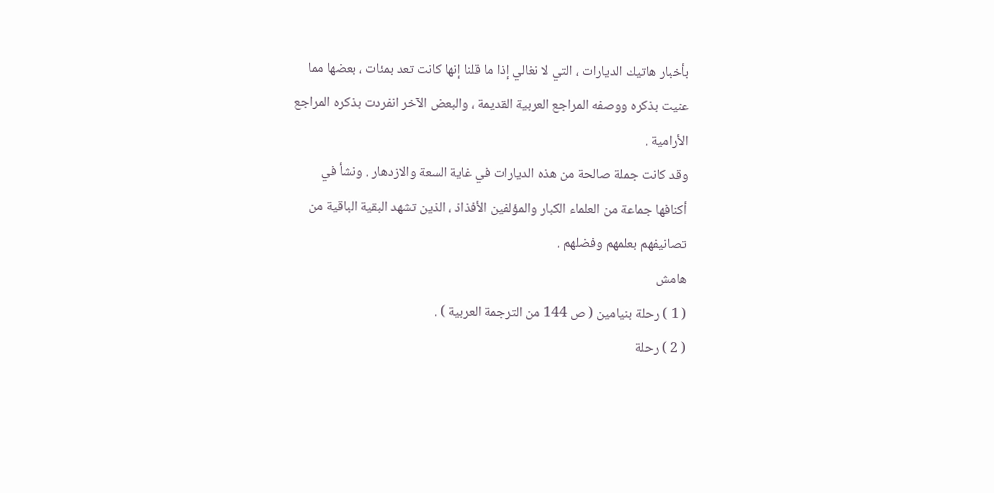بأخبار هاتيك الديارات ، التي لا نغالي إذا ما قلنا إنها كانت تعد بمئات ، بعضها مما عنيت بذكره ووصفه المراجع العربية القديمة ، والبعض الآخر انفردت بذكره المراجع الأرامية .
وقد كانت جملة صالحة من هذه الديارات في غاية السعة والازدهار . ونشأ في أكنافها جماعة من العلماء الكبار والمؤلفين الأفذاذ ، الذين تشهد البقية الباقية من تصانيفهم بعلمهم وفضلهم .
هامش
( 1 ) رحلة بنيامين ( ص 144 من الترجمة العربية ) .
( 2 ) رحلة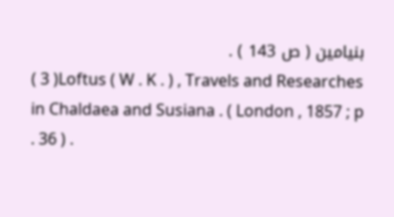بنيامين ( ص 143 ) .
( 3 )Loftus ( W . K . ) , Travels and Researches in Chaldaea and Susiana . ( London , 1857 ; p . 36 ) .